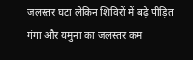जलस्तर घटा लेकिन शिविरों में बढ़े पीड़ित
गंगा और यमुना का जलस्तर कम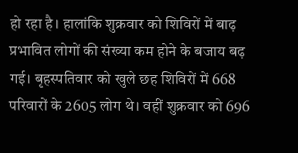हो रहा है। हालांकि शुक्रवार को शिविरों में बाढ़ प्रभावित लोगों की संख्या कम होने के बजाय बढ़ गई। बृहस्पतिवार को खुले छह शिविरों में 668 परिवारों के 2605 लोग थे। वहीं शुक्रवार को 696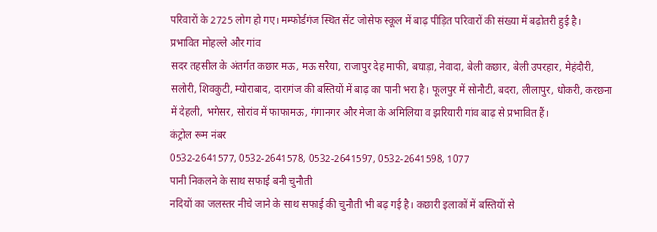परिवारों के 2725 लोग हो गए। मम्फोर्डगंज स्थित सेंट जोसेफ स्कूल में बाढ़ पीड़ित परिवारों की संख्या में बढ़ोतरी हुई है।
प्रभावित मोहल्ले और गांव
सदर तहसील के अंतर्गत कछार मऊ, मऊ सरैया, राजापुर देह माफी, बघाड़ा, नेवादा, बेली कछार, बेली उपरहार, मेहंदौरी, सलोरी, शिवकुटी, म्योराबाद, दारागंज की बस्तियों में बाढ़ का पानी भरा है। फूलपुर में सोनौटी, बदरा, लीलापुर, धोकरी, करछना में देहली, भगेसर, सोरांव में फाफामऊ, गंगानगर और मेजा के अमिलिया व झरियारी गांव बाढ़ से प्रभावित हैं।
कंट्रोल रूम नंबर
0532-2641577, 0532-2641578, 0532-2641597, 0532-2641598, 1077
पानी निकलने के साथ सफाई बनी चुनौती
नदियों का जलस्तर नीचे जाने के साथ सफाई की चुनौती भी बढ़ गई है। कछारी इलाकों में बस्तियों से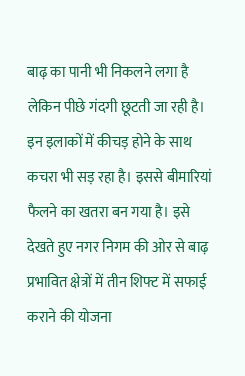बाढ़ का पानी भी निकलने लगा है लेकिन पीछे गंदगी छूटती जा रही है। इन इलाकों में कीचड़ होने के साथ कचरा भी सड़ रहा है। इससे बीमारियां फैलने का खतरा बन गया है। इसे देखते हुए नगर निगम की ओर से बाढ़ प्रभावित क्षेत्रों में तीन शिफ्ट में सफाई कराने की योजना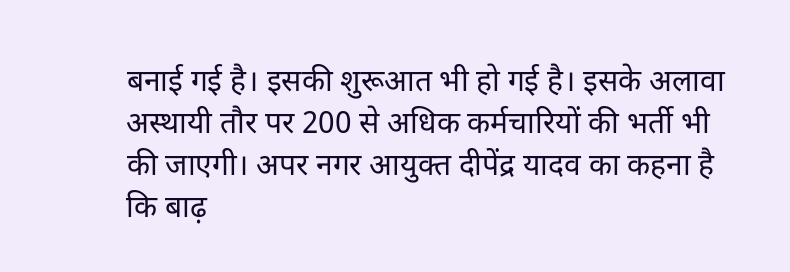बनाई गई है। इसकी शुरूआत भी हो गई है। इसके अलावा अस्थायी तौर पर 200 से अधिक कर्मचारियों की भर्ती भी की जाएगी। अपर नगर आयुक्त दीपेंद्र यादव का कहना है कि बाढ़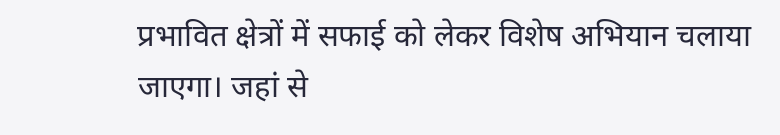प्रभावित क्षेत्रों में सफाई को लेकर विशेष अभियान चलाया जाएगा। जहां से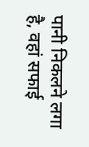पानी निकलने लगा है, वहां सफाई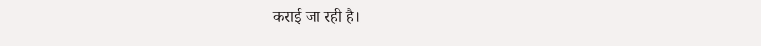कराई जा रही है।